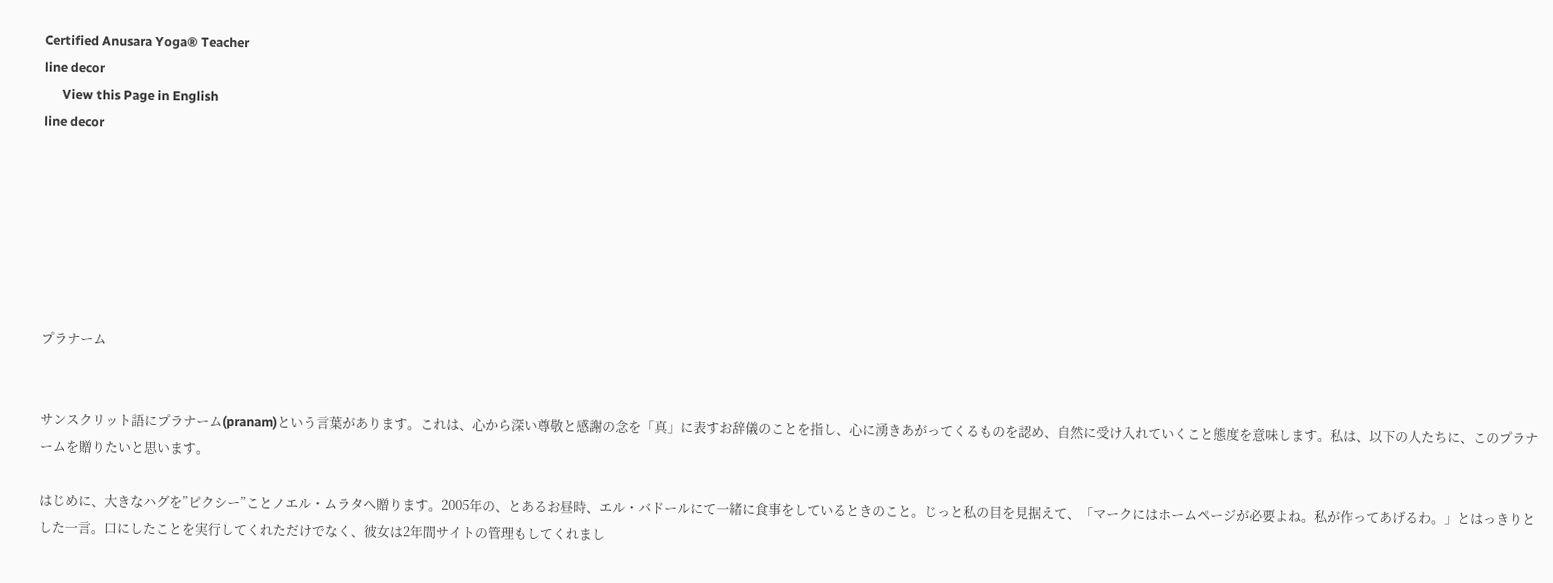Certified Anusara Yoga® Teacher
line decor
      View this Page in English
line decor







プラナーム


サンスクリット語にプラナーム(pranam)という言葉があります。これは、心から深い尊敬と感謝の念を「真」に表すお辞儀のことを指し、心に湧きあがってくるものを認め、自然に受け入れていくこと態度を意味します。私は、以下の人たちに、このプラナームを贈りたいと思います。

はじめに、大きなハグを”ピクシー”ことノエル・ムラタへ贈ります。2005年の、とあるお昼時、エル・バドールにて一緒に食事をしているときのこと。じっと私の目を見据えて、「マークにはホームページが必要よね。私が作ってあげるわ。」とはっきりとした一言。口にしたことを実行してくれただけでなく、彼女は2年間サイトの管理もしてくれまし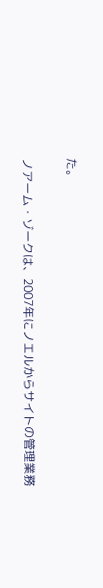た。

ノアーム・ゾークは、2007年にノエルからサイトの管理業務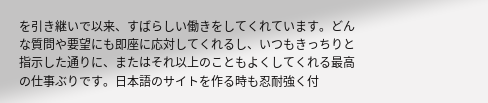を引き継いで以来、すばらしい働きをしてくれています。どんな質問や要望にも即座に応対してくれるし、いつもきっちりと指示した通りに、またはそれ以上のこともよくしてくれる最高の仕事ぶりです。日本語のサイトを作る時も忍耐強く付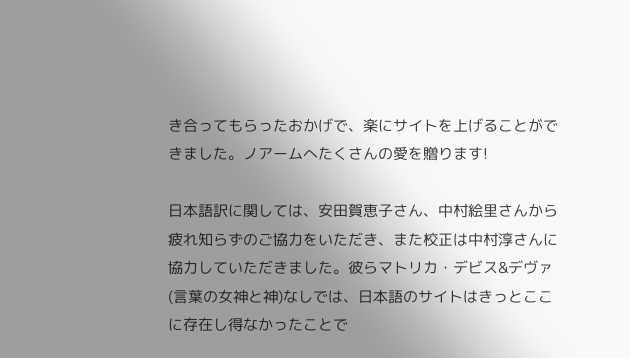き合ってもらったおかげで、楽にサイトを上げることができました。ノアームへたくさんの愛を贈ります!

日本語訳に関しては、安田賀恵子さん、中村絵里さんから疲れ知らずのご協力をいただき、また校正は中村淳さんに協力していただきました。彼らマトリカ・デビス&デヴァ(言葉の女神と神)なしでは、日本語のサイトはきっとここに存在し得なかったことで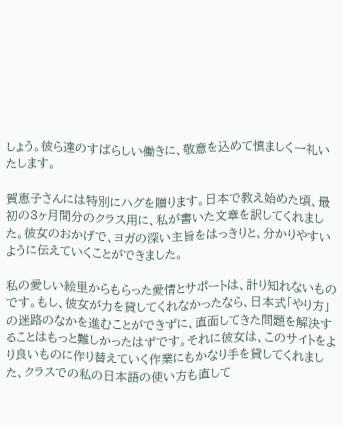しょう。彼ら達のすばらしい働きに、敬意を込めて慎ましく一礼いたします。

賀恵子さんには特別にハグを贈ります。日本で教え始めた頃、最初の3ヶ月間分のクラス用に、私が書いた文章を訳してくれました。彼女のおかげで、ヨガの深い主旨をはっきりと、分かりやすいように伝えていくことができました。

私の愛しい絵里からもらった愛情とサポートは、計り知れないものです。もし、彼女が力を貸してくれなかったなら、日本式「やり方」の迷路のなかを進むことができずに、直面してきた問題を解決することはもっと難しかったはずです。それに彼女は、このサイトをより良いものに作り替えていく作業にもかなり手を貸してくれました、クラスでの私の日本語の使い方も直して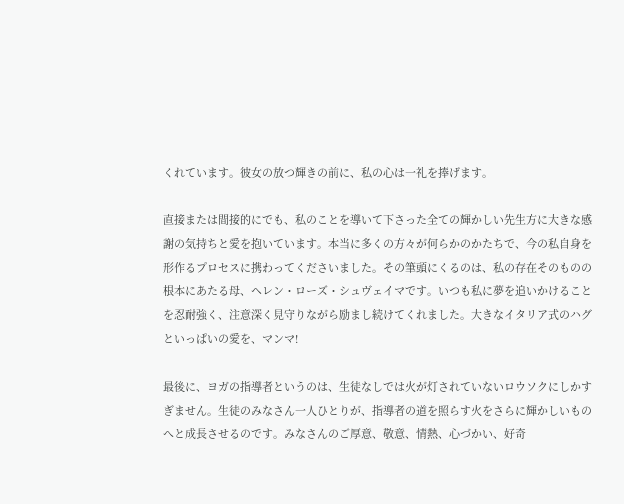くれています。彼女の放つ輝きの前に、私の心は一礼を捧げます。

直接または間接的にでも、私のことを導いて下さった全ての輝かしい先生方に大きな感謝の気持ちと愛を抱いています。本当に多くの方々が何らかのかたちで、今の私自身を形作るプロセスに携わってくださいました。その筆頭にくるのは、私の存在そのものの根本にあたる母、ヘレン・ローズ・シュヴェイマです。いつも私に夢を追いかけることを忍耐強く、注意深く見守りながら励まし続けてくれました。大きなイタリア式のハグといっぱいの愛を、マンマ!

最後に、ヨガの指導者というのは、生徒なしでは火が灯されていないロウソクにしかすぎません。生徒のみなさん一人ひとりが、指導者の道を照らす火をさらに輝かしいものへと成長させるのです。みなさんのご厚意、敬意、情熱、心づかい、好奇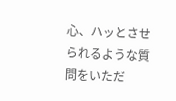心、ハッとさせられるような質問をいただ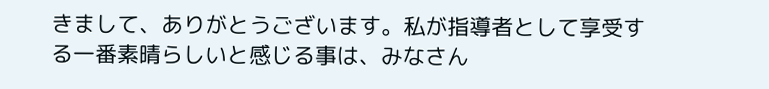きまして、ありがとうございます。私が指導者として享受する一番素晴らしいと感じる事は、みなさん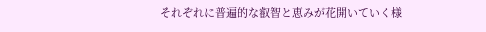それぞれに普遍的な叡智と恵みが花開いていく様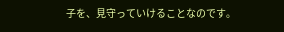子を、見守っていけることなのです。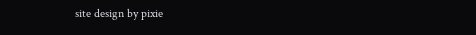site design by pixie